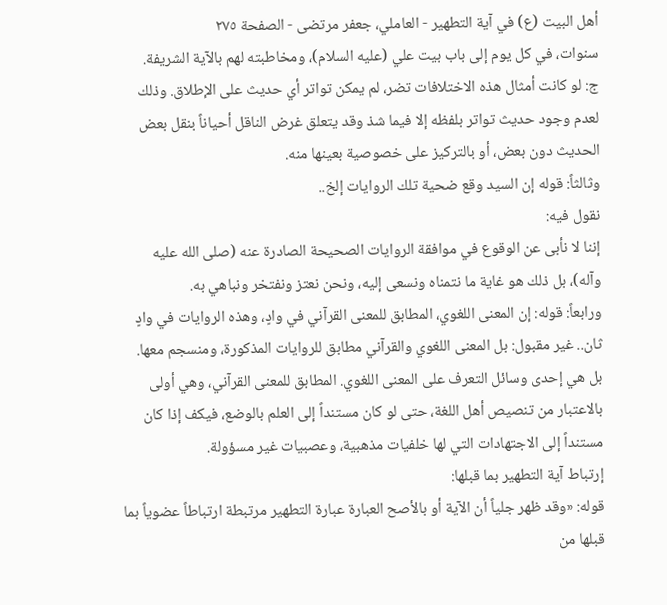أهل البيت (ع) في آية التطهير - العاملي، جعفر مرتضى - الصفحة ٢٧٥
سنوات، في كل يوم إلى باب بيت علي (عليه السلام)، ومخاطبته لهم بالآية الشريفة.
ج: لو كانت أمثال هذه الاختلافات تضر، لم يمكن تواتر أي حديث على الإطلاق. وذلك لعدم وجود حديث تواتر بلفظه إلا فيما شذ وقد يتعلق غرض الناقل أحياناً بنقل بعض الحديث دون بعض، أو بالتركيز على خصوصية بعينها منه.
وثالثاً: قوله إن السيد وقع ضحية تلك الروايات إلخ..
نقول فيه:
إننا لا نأبى عن الوقوع في موافقة الروايات الصحيحة الصادرة عنه (صلى الله عليه وآله)، بل ذلك هو غاية ما نتمناه ونسعى إليه، ونحن نعتز ونفتخر ونباهي به.
ورابعاً: قوله: إن المعنى اللغوي، المطابق للمعنى القرآني في وادٍ، وهذه الروايات في وادٍ ثان.. غير مقبول: بل المعنى اللغوي والقرآني مطابق للروايات المذكورة، ومنسجم معها. بل هي إحدى وسائل التعرف على المعنى اللغوي. المطابق للمعنى القرآني، وهي أولى بالاعتبار من تنصيص أهل اللغة، حتى لو كان مستنداً إلى العلم بالوضع، فيكف إذا كان مستنداً إلى الاجتهادات التي لها خلفيات مذهبية، وعصبيات غير مسؤولة.
إرتباط آية التطهير بما قبلها:
قوله: «وقد ظهر جلياً أن الآية أو بالأصح العبارة عبارة التطهير مرتبطة ارتباطاً عضوياً بما قبلها من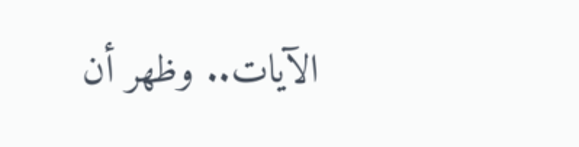الآيات.. وظهر أن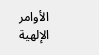الأوامر الإلهية